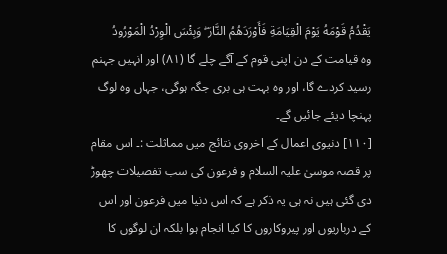يَقْدُمُ قَوْمَهُ يَوْمَ الْقِيَامَةِ فَأَوْرَدَهُمُ النَّارَ ۖ وَبِئْسَ الْوِرْدُ الْمَوْرُودُ
وہ قیامت کے دن اپنی قوم کے آگے چلے گا (٨١) اور انہیں جہنم رسید کردے گا، اور وہ بہت ہی بری جگہ ہوگی، جہاں وہ لوگ پہنچا دیئے جائیں گے۔
[١١٠] دنیوی اعمال کے اخروی نتائج میں مماثلت :۔ اس مقام پر قصہ موسیٰ علیہ السلام و فرعون کی سب تفصیلات چھوڑ دی گئی ہیں نہ ہی یہ ذکر ہے کہ اس دنیا میں فرعون اور اس کے درباریوں اور پیروکاروں کا کیا انجام ہوا بلکہ ان لوگوں کا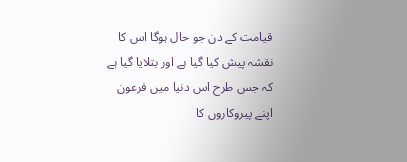قیامت کے دن جو حال ہوگا اس کا نقشہ پیش کیا گیا ہے اور بتلایا گیا ہے کہ جس طرح اس دنیا میں فرعون اپنے پیروکاروں کا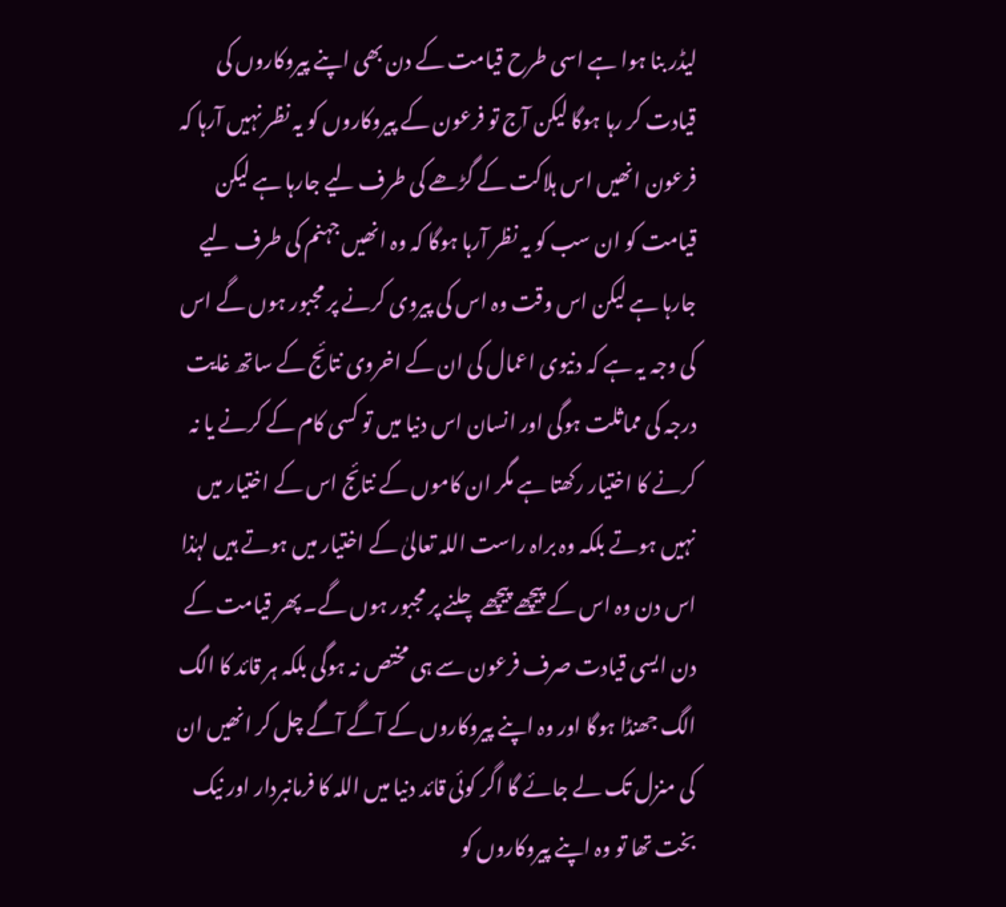لیڈر بنا ہوا ہے اسی طرح قیامت کے دن بھی اپنے پیروکاروں کی قیادت کر رہا ہوگا لیکن آج تو فرعون کے پیروکاروں کو یہ نظر نہیں آرہا کہ فرعون انھیں اس ہلاکت کے گڑھے کی طرف لیے جارہا ہے لیکن قیامت کو ان سب کو یہ نظر آرہا ہوگا کہ وہ انھیں جہنم کی طرف لیے جارہا ہے لیکن اس وقت وہ اس کی پیروی کرنے پر مجبور ہوں گے اس کی وجہ یہ ہے کہ دنیوی اعمال کی ان کے اخروی نتائج کے ساتھ غایت درجہ کی مماثلت ہوگی اور انسان اس دنیا میں تو کسی کام کے کرنے یا نہ کرنے کا اختیار رکھتا ہے مگر ان کاموں کے نتائج اس کے اختیار میں نہیں ہوتے بلکہ وہ براہ راست اللہ تعالیٰ کے اختیار میں ہوتے ہیں لہٰذا اس دن وہ اس کے پیچھے پیچھے چلنے پر مجبور ہوں گے۔ پھر قیامت کے دن ایسی قیادت صرف فرعون سے ہی مختص نہ ہوگی بلکہ ہر قائد کا الگ الگ جھنڈا ہوگا اور وہ اپنے پیروکاروں کے آگے آگے چل کر انھیں ان کی منزل تک لے جائے گا اگر کوئی قائد دنیا میں اللہ کا فرمانبردار اور نیک بخت تھا تو وہ اپنے پیروکاروں کو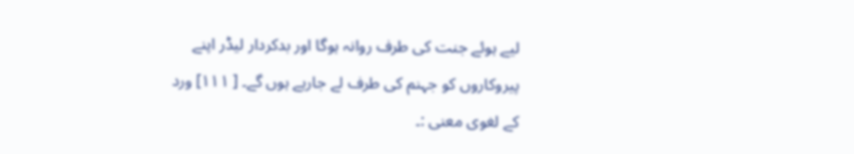لیے ہوئے جنت کی طرف روانہ ہوگا اور بدکردار لیڈر اپنے پیروکاروں کو جہنم کی طرف لے جارہے ہوں گے۔ [ ١١١] ورد کے لغوی معنی :۔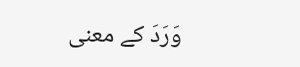وَرَدَ کے معنی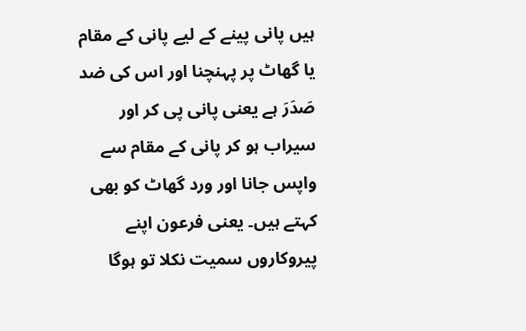ہیں پانی پینے کے لیے پانی کے مقام یا گھاٹ پر پہنچنا اور اس کی ضد صَدَرَ ہے یعنی پانی پی کر اور سیراب ہو کر پانی کے مقام سے واپس جانا اور ورد گھاٹ کو بھی کہتے ہیں۔ یعنی فرعون اپنے پیروکاروں سمیت نکلا تو ہوگا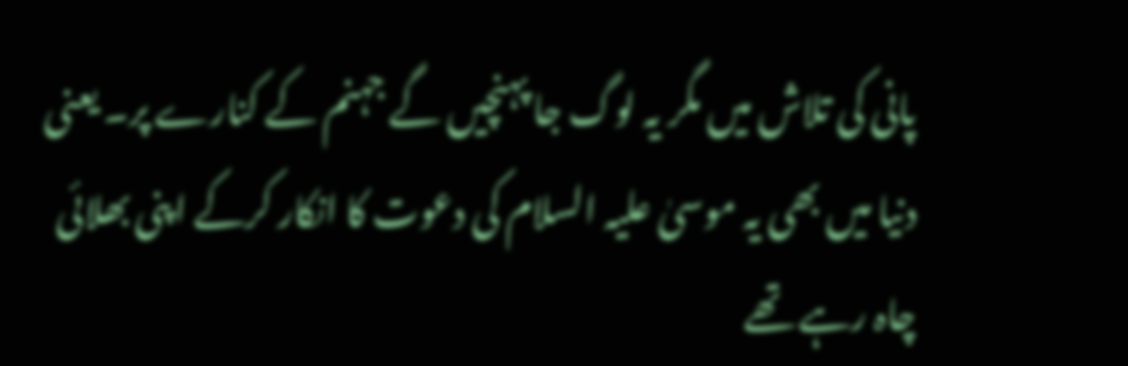پانی کی تلاش میں مگر یہ لوگ جا پہنچیں گے جہنم کے کنارے پر۔ یعنی دنیا میں بھی یہ موسیٰ علیہ السلام کی دعوت کا انکار کرکے اپنی بھلائی چاہ رہے تھے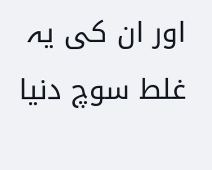اور ان کی یہ غلط سوچ دنیا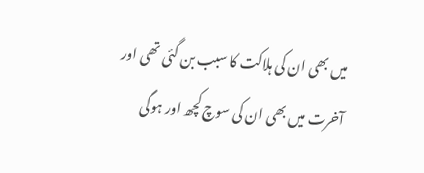میں بھی ان کی ہلاکت کا سبب بن گئی تھی اور آخرت میں بھی ان کی سوچ کچھ اور ہوگی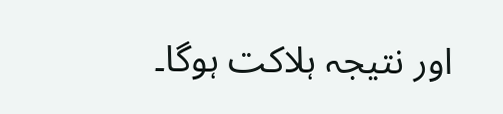اور نتیجہ ہلاکت ہوگا۔